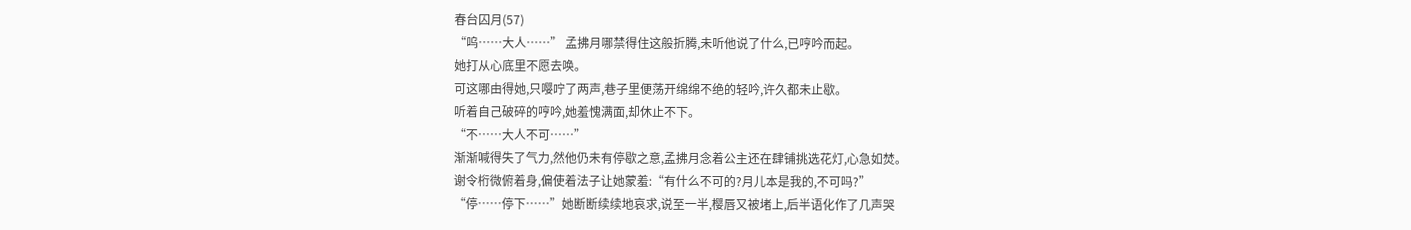春台囚月(57)
“呜……大人……” 孟拂月哪禁得住这般折腾,未听他说了什么,已哼吟而起。
她打从心底里不愿去唤。
可这哪由得她,只嘤咛了两声,巷子里便荡开绵绵不绝的轻吟,许久都未止歇。
听着自己破碎的哼吟,她羞愧满面,却休止不下。
“不……大人不可……”
渐渐喊得失了气力,然他仍未有停歇之意,孟拂月念着公主还在肆铺挑选花灯,心急如焚。
谢令桁微俯着身,偏使着法子让她蒙羞:“有什么不可的?月儿本是我的,不可吗?”
“停……停下……”她断断续续地哀求,说至一半,樱唇又被堵上,后半语化作了几声哭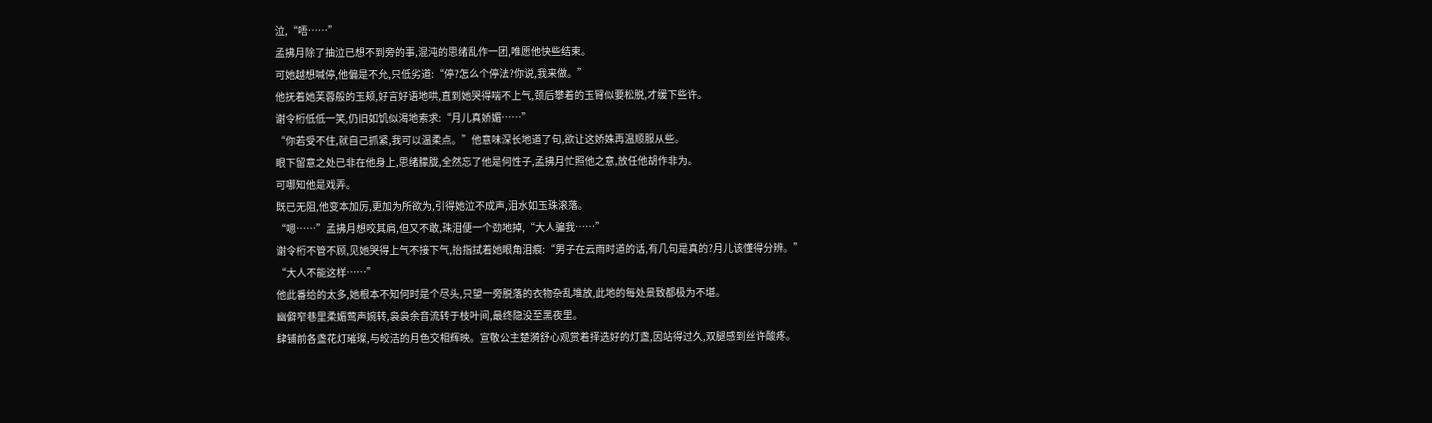泣,“唔……”
孟拂月除了抽泣已想不到旁的事,混沌的思绪乱作一团,唯愿他快些结束。
可她越想喊停,他偏是不允,只低劣道:“停?怎么个停法?你说,我来做。”
他抚着她芙蓉般的玉颊,好言好语地哄,直到她哭得喘不上气,颈后攀着的玉臂似要松脱,才缓下些许。
谢令桁低低一笑,仍旧如饥似渴地索求:“月儿真娇媚……”
“你若受不住,就自己抓紧,我可以温柔点。”他意味深长地道了句,欲让这娇姝再温顺服从些。
眼下留意之处已非在他身上,思绪朦胧,全然忘了他是何性子,孟拂月忙照他之意,放任他胡作非为。
可哪知他是戏弄。
既已无阻,他变本加厉,更加为所欲为,引得她泣不成声,泪水如玉珠滚落。
“嗯……”孟拂月想咬其肩,但又不敢,珠泪便一个劲地掉,“大人骗我……”
谢令桁不管不顾,见她哭得上气不接下气,抬指拭着她眼角泪痕:“男子在云雨时道的话,有几句是真的?月儿该懂得分辨。”
“大人不能这样……”
他此番给的太多,她根本不知何时是个尽头,只望一旁脱落的衣物杂乱堆放,此地的每处景致都极为不堪。
幽僻窄巷里柔媚莺声婉转,袅袅余音流转于枝叶间,最终隐没至黑夜里。
肆铺前各盏花灯璀璨,与皎洁的月色交相辉映。宣敬公主楚漪舒心观赏着择选好的灯盏,因站得过久,双腿感到丝许酸疼。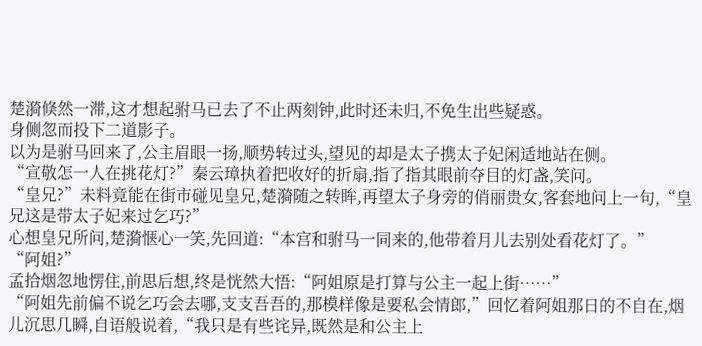楚漪倏然一滞,这才想起驸马已去了不止两刻钟,此时还未归,不免生出些疑惑。
身侧忽而投下二道影子。
以为是驸马回来了,公主眉眼一扬,顺势转过头,望见的却是太子携太子妃闲适地站在侧。
“宣敬怎一人在挑花灯?”秦云璋执着把收好的折扇,指了指其眼前夺目的灯盏,笑问。
“皇兄?”未料竟能在街市碰见皇兄,楚漪随之转眸,再望太子身旁的俏丽贵女,客套地问上一句,“皇兄这是带太子妃来过乞巧?”
心想皇兄所问,楚漪惬心一笑,先回道:“本宫和驸马一同来的,他带着月儿去别处看花灯了。”
“阿姐?”
孟拾烟忽地愣住,前思后想,终是恍然大悟:“阿姐原是打算与公主一起上街……”
“阿姐先前偏不说乞巧会去哪,支支吾吾的,那模样像是要私会情郎,”回忆着阿姐那日的不自在,烟儿沉思几瞬,自语般说着,“我只是有些诧异,既然是和公主上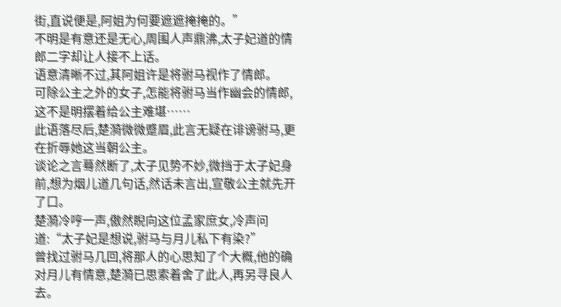街,直说便是,阿姐为何要遮遮掩掩的。”
不明是有意还是无心,周围人声鼎沸,太子妃道的情郎二字却让人接不上话。
语意清晰不过,其阿姐许是将驸马视作了情郎。
可除公主之外的女子,怎能将驸马当作幽会的情郎,这不是明摆着给公主难堪……
此语落尽后,楚漪微微蹙眉,此言无疑在诽谤驸马,更在折辱她这当朝公主。
谈论之言蓦然断了,太子见势不妙,微挡于太子妃身前,想为烟儿道几句话,然话未言出,宣敬公主就先开了口。
楚漪冷哼一声,傲然睨向这位孟家庶女,冷声问道:“太子妃是想说,驸马与月儿私下有染?”
曾找过驸马几回,将那人的心思知了个大概,他的确对月儿有情意,楚漪已思索着舍了此人,再另寻良人去。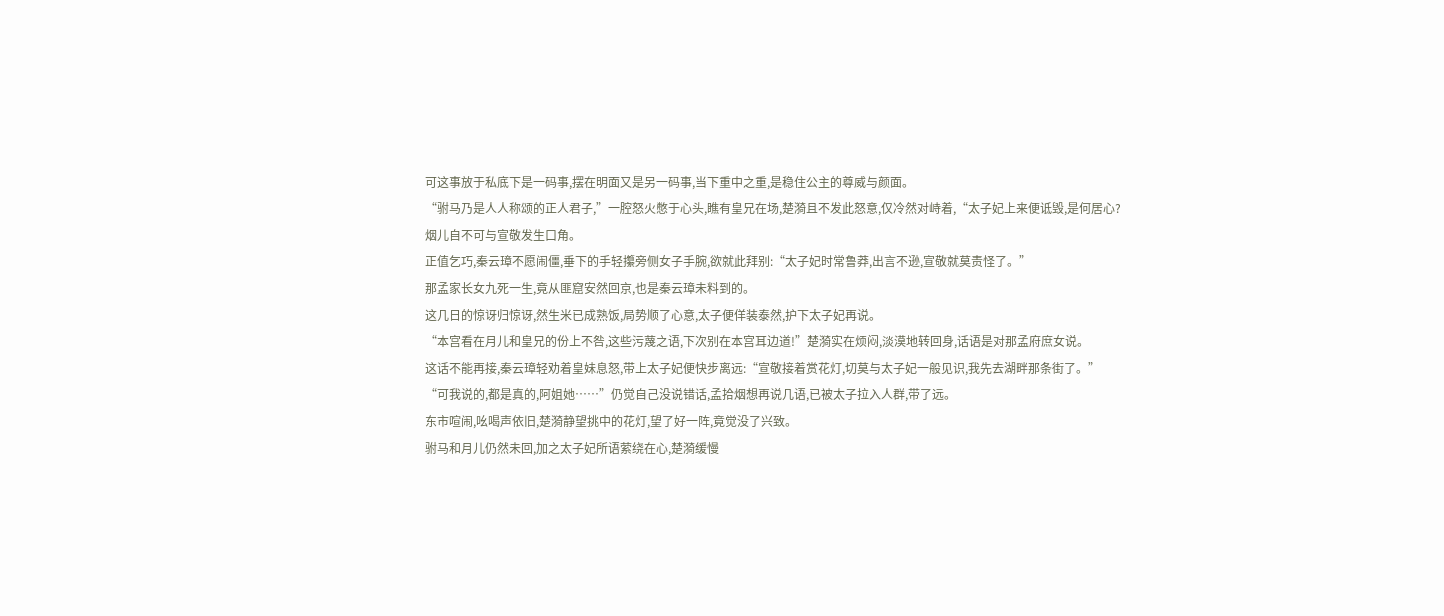可这事放于私底下是一码事,摆在明面又是另一码事,当下重中之重,是稳住公主的尊威与颜面。
“驸马乃是人人称颂的正人君子,”一腔怒火憋于心头,瞧有皇兄在场,楚漪且不发此怒意,仅冷然对峙着,“太子妃上来便诋毁,是何居心?
烟儿自不可与宣敬发生口角。
正值乞巧,秦云璋不愿闹僵,垂下的手轻攥旁侧女子手腕,欲就此拜别:“太子妃时常鲁莽,出言不逊,宣敬就莫责怪了。”
那孟家长女九死一生,竟从匪窟安然回京,也是秦云璋未料到的。
这几日的惊讶归惊讶,然生米已成熟饭,局势顺了心意,太子便佯装泰然,护下太子妃再说。
“本宫看在月儿和皇兄的份上不咎,这些污蔑之语,下次别在本宫耳边道!”楚漪实在烦闷,淡漠地转回身,话语是对那孟府庶女说。
这话不能再接,秦云璋轻劝着皇妹息怒,带上太子妃便快步离远:“宣敬接着赏花灯,切莫与太子妃一般见识,我先去湖畔那条街了。”
“可我说的,都是真的,阿姐她……”仍觉自己没说错话,孟拾烟想再说几语,已被太子拉入人群,带了远。
东市喧闹,吆喝声依旧,楚漪静望挑中的花灯,望了好一阵,竟觉没了兴致。
驸马和月儿仍然未回,加之太子妃所语萦绕在心,楚漪缓慢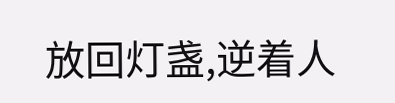放回灯盏,逆着人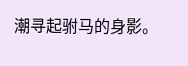潮寻起驸马的身影。